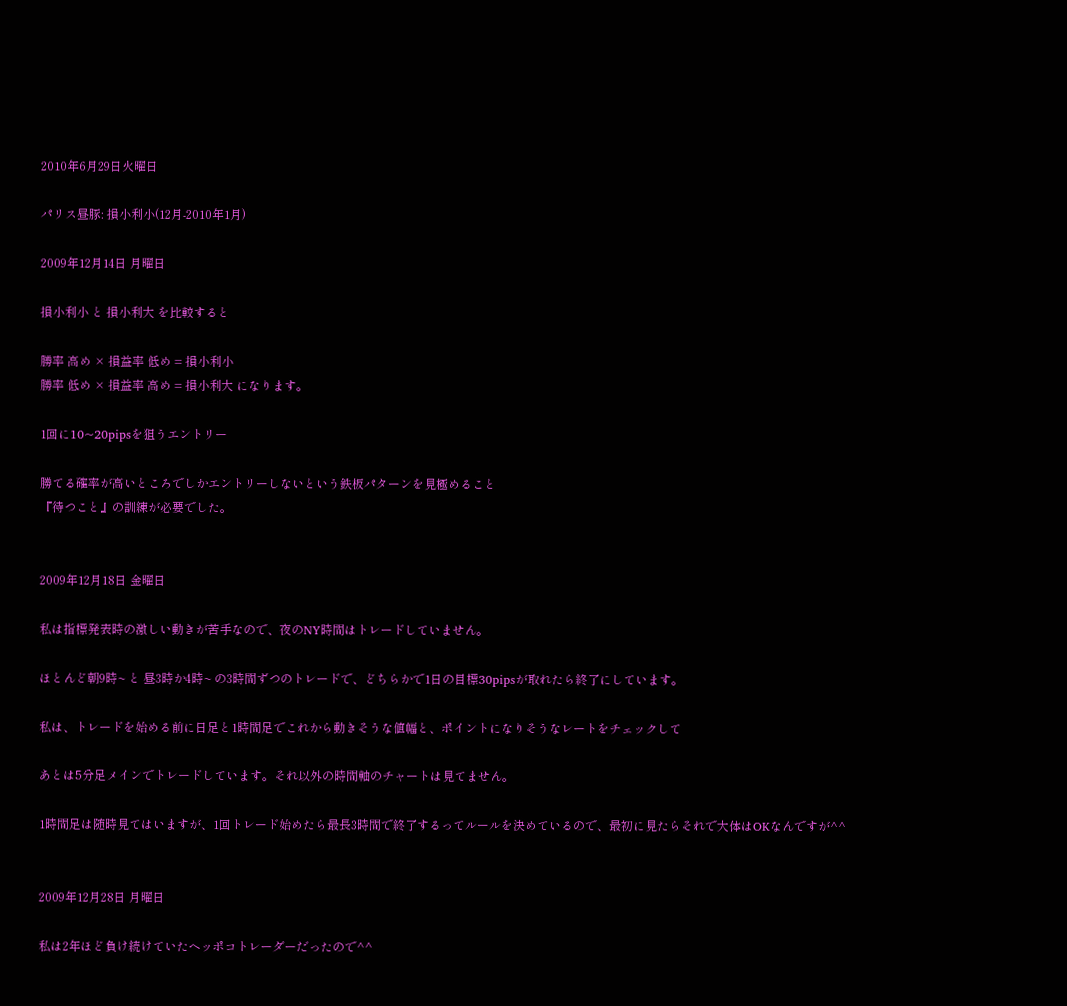2010年6月29日火曜日

パリス昼豚: 損小利小(12月-2010年1月)

2009年12月14日 月曜日

損小利小 と 損小利大 を比較すると

勝率 高め × 損益率 低め = 損小利小
勝率 低め × 損益率 高め = 損小利大 になります。

1回に10~20pipsを狙うエントリー

勝てる確率が高いところでしかエントリーしないという鉄板パターンを見極めること
『待つこと』の訓練が必要でした。


2009年12月18日 金曜日

私は指標発表時の激しい動きが苦手なので、夜のNY時間はトレードしていません。

ほとんど朝9時~ と 昼3時か4時~ の3時間ずつのトレードで、どちらかで1日の目標30pipsが取れたら終了にしています。

私は、トレードを始める前に日足と1時間足でこれから動きそうな値幅と、ポイントになりそうなレートをチェックして

あとは5分足メインでトレードしています。それ以外の時間軸のチャートは見てません。

1時間足は随時見てはいますが、1回トレード始めたら最長3時間で終了するってルールを決めているので、最初に見たらそれで大体はOKなんですが^^


2009年12月28日 月曜日

私は2年ほど負け続けていたヘッポコトレーダーだったので^^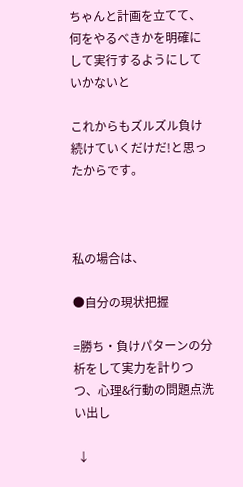ちゃんと計画を立てて、何をやるべきかを明確にして実行するようにしていかないと

これからもズルズル負け続けていくだけだ!と思ったからです。



私の場合は、

●自分の現状把握

=勝ち・負けパターンの分析をして実力を計りつつ、心理&行動の問題点洗い出し

 ↓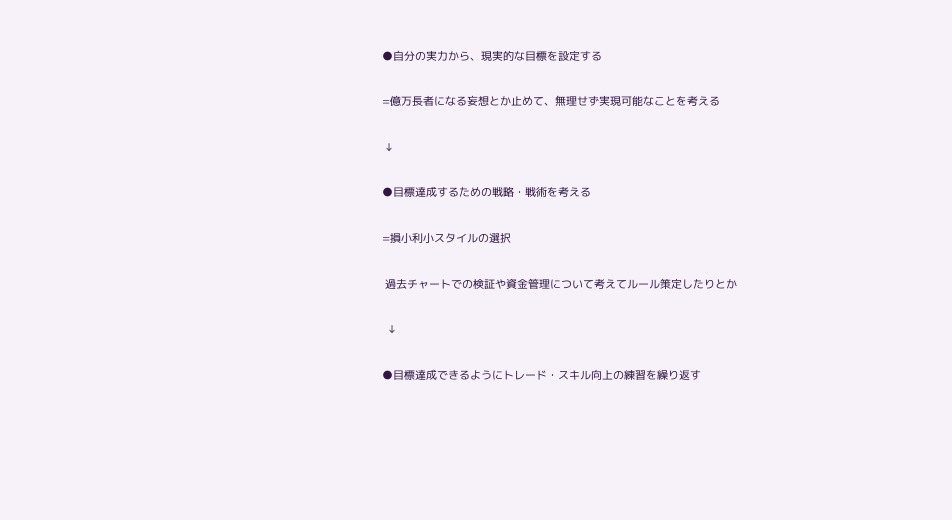●自分の実力から、現実的な目標を設定する

=億万長者になる妄想とか止めて、無理せず実現可能なことを考える

 ↓

●目標達成するための戦略・戦術を考える

=損小利小スタイルの選択

 過去チャートでの検証や資金管理について考えてルール策定したりとか

  ↓

●目標達成できるようにトレード・スキル向上の練習を繰り返す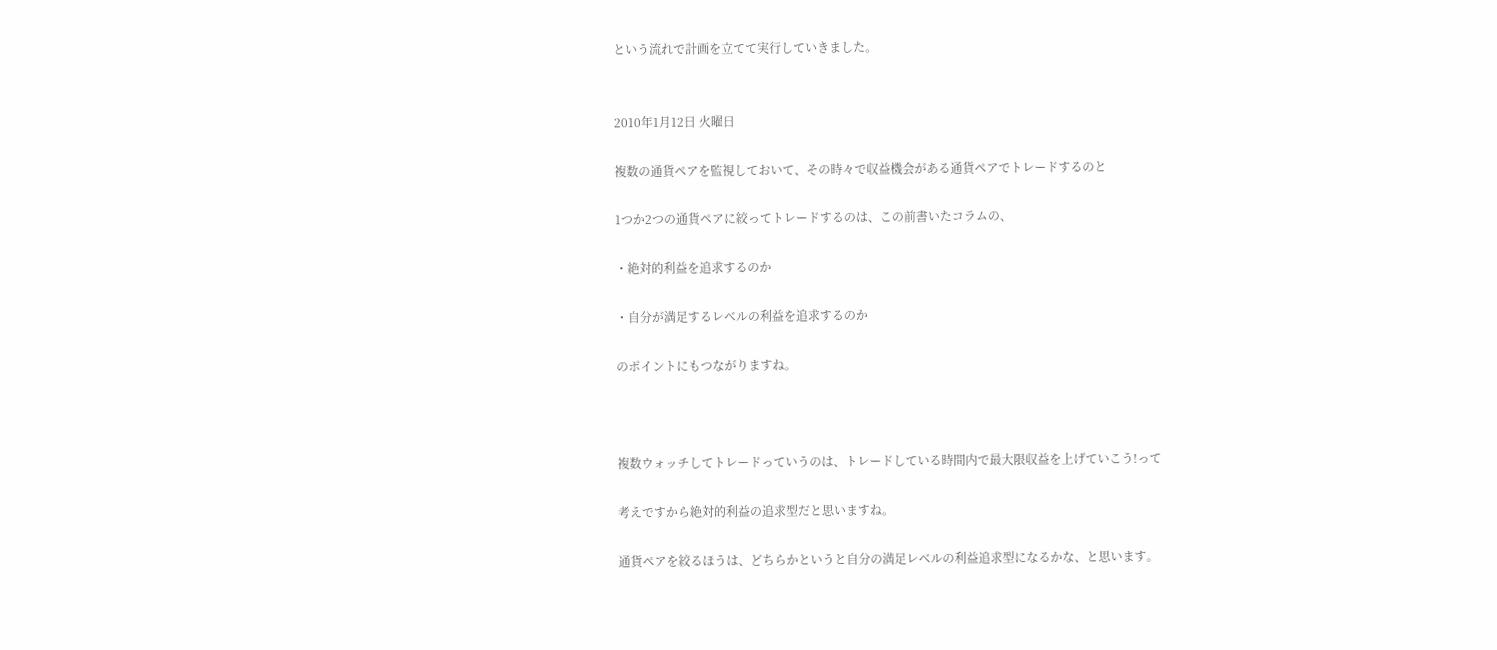という流れで計画を立てて実行していきました。


2010年1月12日 火曜日

複数の通貨ペアを監視しておいて、その時々で収益機会がある通貨ペアでトレードするのと

1つか2つの通貨ペアに絞ってトレードするのは、この前書いたコラムの、

・絶対的利益を追求するのか

・自分が満足するレベルの利益を追求するのか

のポイントにもつながりますね。



複数ウォッチしてトレードっていうのは、トレードしている時間内で最大限収益を上げていこう!って

考えですから絶対的利益の追求型だと思いますね。

通貨ペアを絞るほうは、どちらかというと自分の満足レベルの利益追求型になるかな、と思います。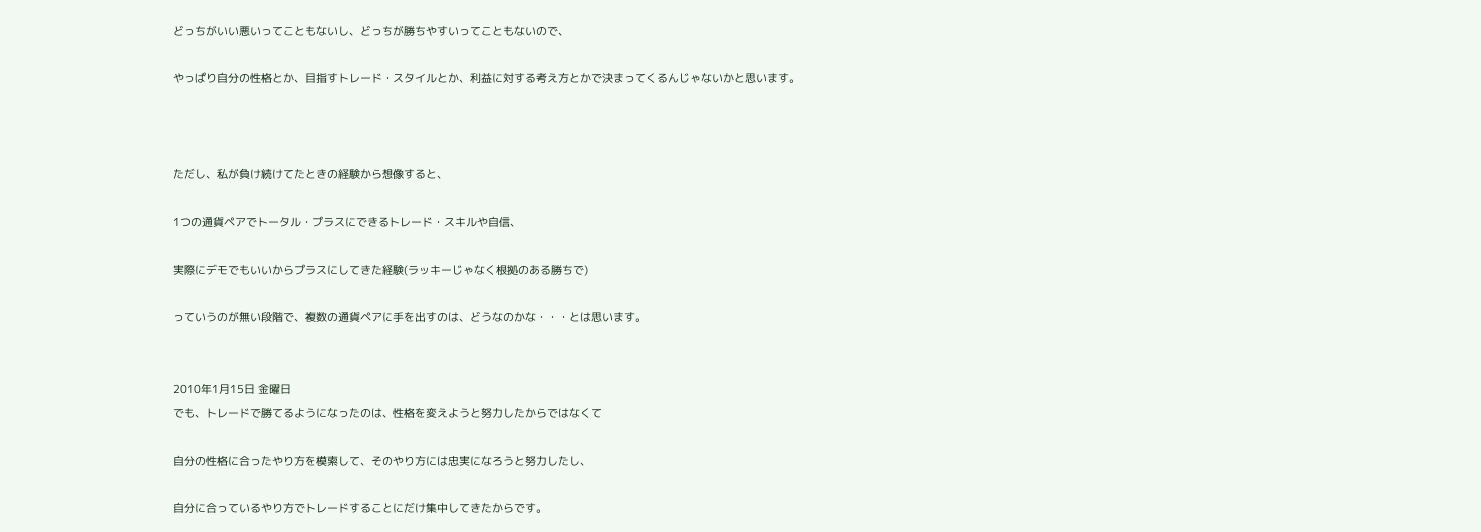どっちがいい悪いってこともないし、どっちが勝ちやすいってこともないので、

やっぱり自分の性格とか、目指すトレード・スタイルとか、利益に対する考え方とかで決まってくるんじゃないかと思います。



ただし、私が負け続けてたときの経験から想像すると、

1つの通貨ペアでトータル・プラスにできるトレード・スキルや自信、

実際にデモでもいいからプラスにしてきた経験(ラッキーじゃなく根拠のある勝ちで)

っていうのが無い段階で、複数の通貨ペアに手を出すのは、どうなのかな・・・とは思います。


2010年1月15日 金曜日
でも、トレードで勝てるようになったのは、性格を変えようと努力したからではなくて

自分の性格に合ったやり方を模索して、そのやり方には忠実になろうと努力したし、

自分に合っているやり方でトレードすることにだけ集中してきたからです。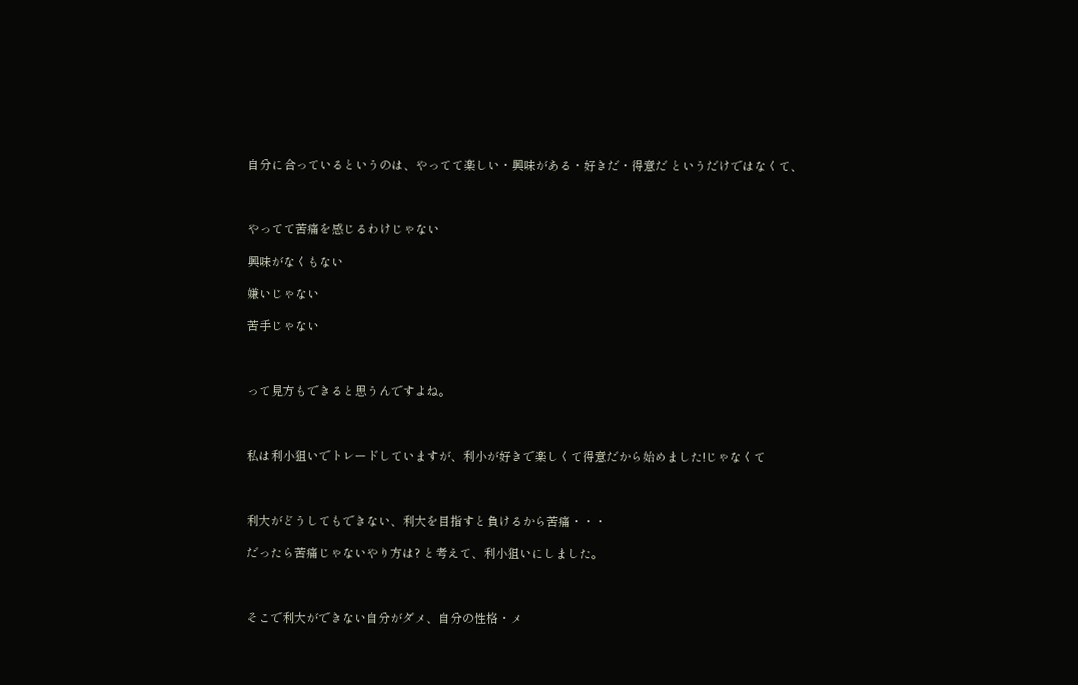自分に合っているというのは、やってて楽しい・興味がある・好きだ・得意だ というだけではなくて、



やってて苦痛を感じるわけじゃない

興味がなくもない

嫌いじゃない

苦手じゃない



って見方もできると思うんですよね。



私は利小狙いでトレードしていますが、利小が好きで楽しくて得意だから始めました!じゃなくて



利大がどうしてもできない、利大を目指すと負けるから苦痛・・・

だったら苦痛じゃないやり方は? と考えて、利小狙いにしました。



そこで利大ができない自分がダメ、自分の性格・メ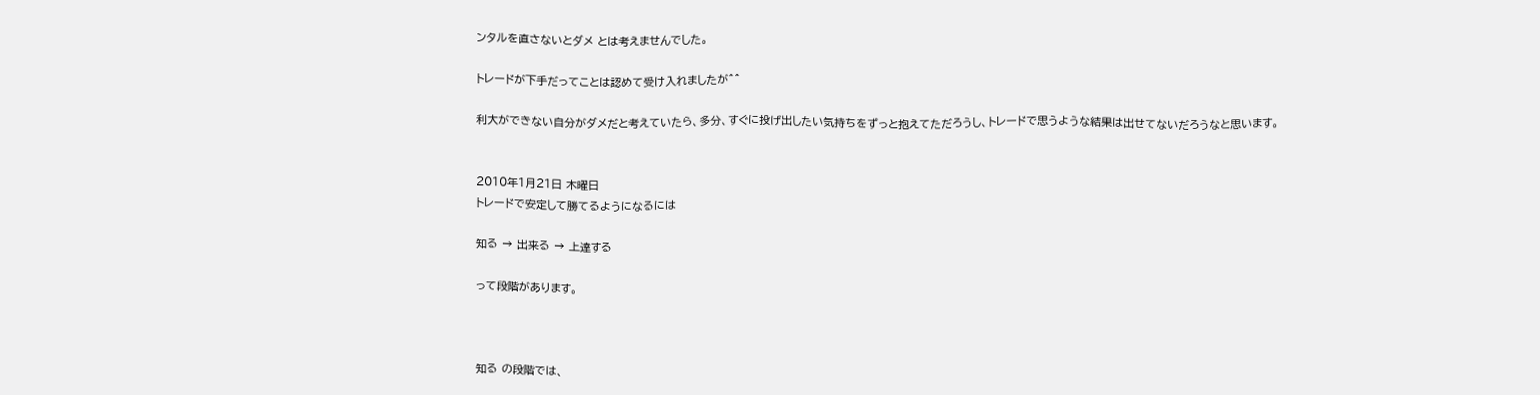ンタルを直さないとダメ とは考えませんでした。

トレードが下手だってことは認めて受け入れましたが^^

利大ができない自分がダメだと考えていたら、多分、すぐに投げ出したい気持ちをずっと抱えてただろうし、トレードで思うような結果は出せてないだろうなと思います。


2010年1月21日 木曜日
トレードで安定して勝てるようになるには

知る → 出来る → 上達する

って段階があります。



知る の段階では、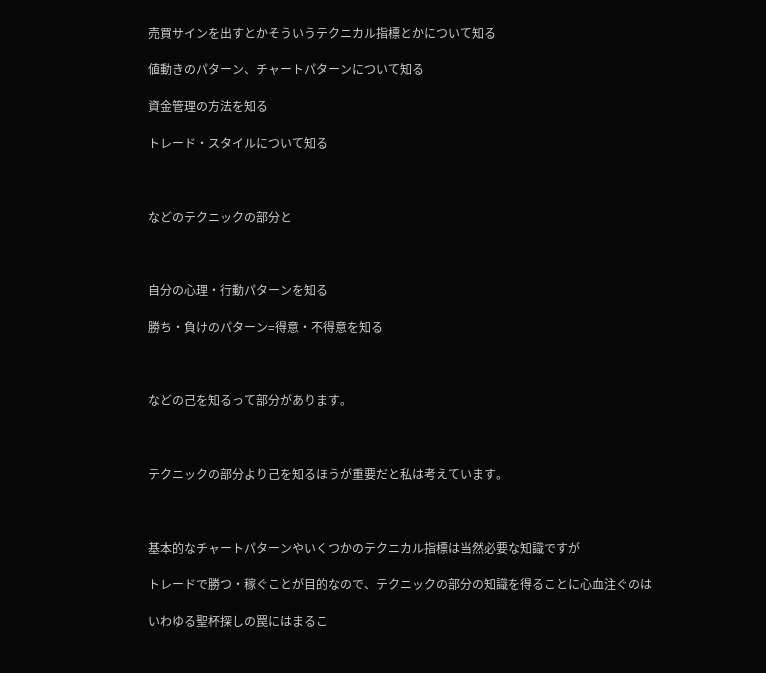売買サインを出すとかそういうテクニカル指標とかについて知る

値動きのパターン、チャートパターンについて知る

資金管理の方法を知る

トレード・スタイルについて知る



などのテクニックの部分と



自分の心理・行動パターンを知る

勝ち・負けのパターン=得意・不得意を知る



などの己を知るって部分があります。



テクニックの部分より己を知るほうが重要だと私は考えています。



基本的なチャートパターンやいくつかのテクニカル指標は当然必要な知識ですが

トレードで勝つ・稼ぐことが目的なので、テクニックの部分の知識を得ることに心血注ぐのは

いわゆる聖杯探しの罠にはまるこ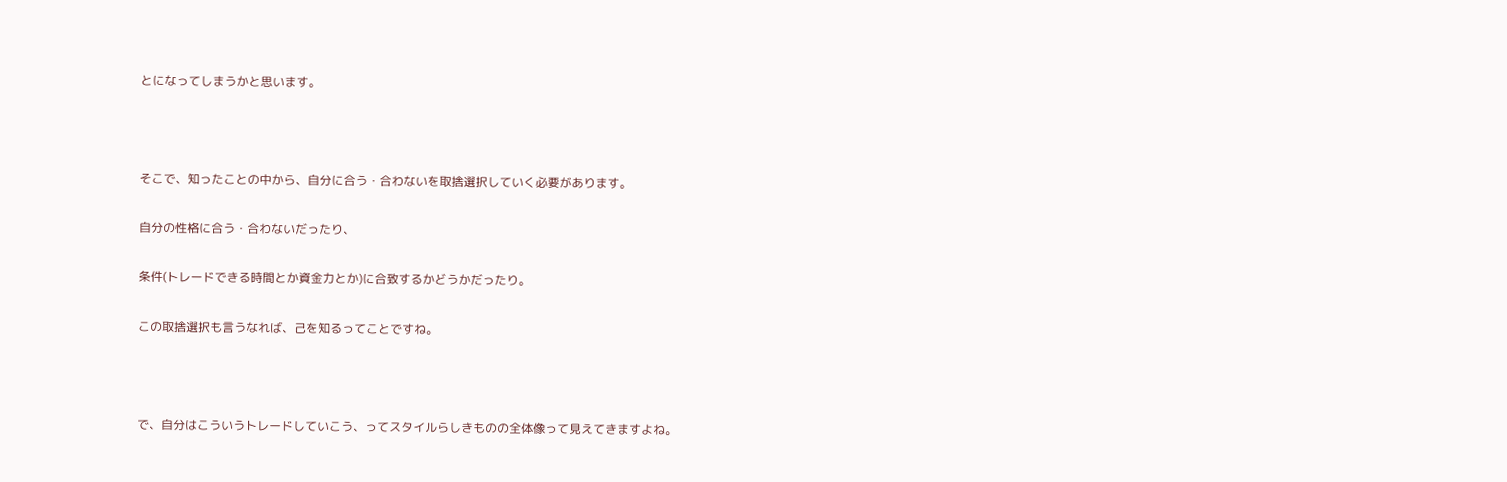とになってしまうかと思います。



そこで、知ったことの中から、自分に合う・合わないを取捨選択していく必要があります。

自分の性格に合う・合わないだったり、

条件(トレードできる時間とか資金力とか)に合致するかどうかだったり。

この取捨選択も言うなれば、己を知るってことですね。



で、自分はこういうトレードしていこう、ってスタイルらしきものの全体像って見えてきますよね。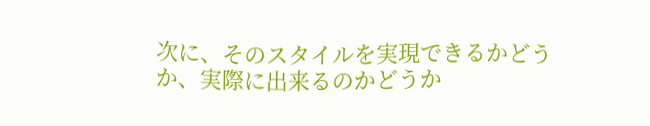次に、そのスタイルを実現できるかどうか、実際に出来るのかどうか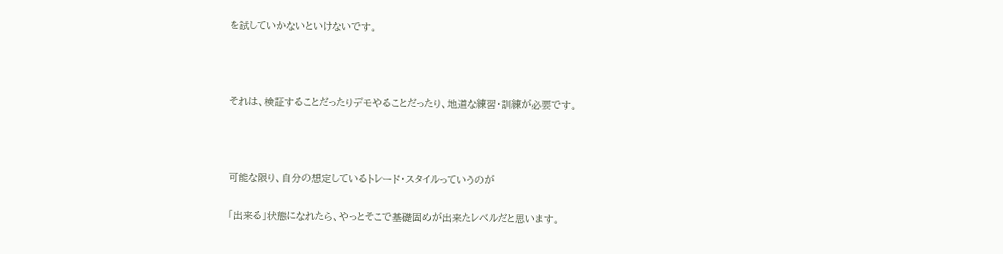を試していかないといけないです。



それは、検証することだったりデモやることだったり、地道な練習・訓練が必要です。



可能な限り、自分の想定しているトレード・スタイルっていうのが

「出来る」状態になれたら、やっとそこで基礎固めが出来たレベルだと思います。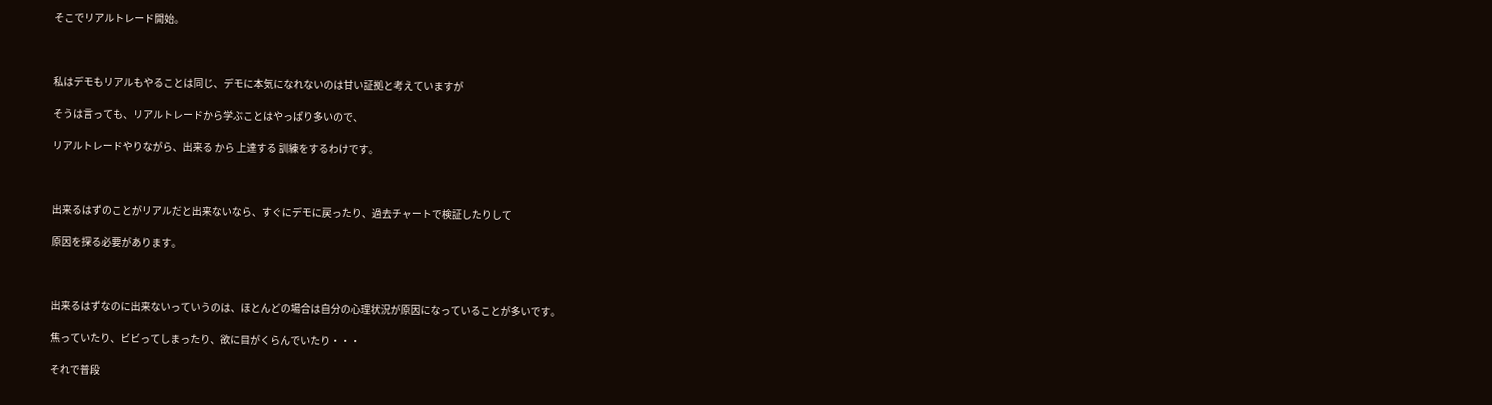そこでリアルトレード開始。



私はデモもリアルもやることは同じ、デモに本気になれないのは甘い証拠と考えていますが

そうは言っても、リアルトレードから学ぶことはやっぱり多いので、

リアルトレードやりながら、出来る から 上達する 訓練をするわけです。



出来るはずのことがリアルだと出来ないなら、すぐにデモに戻ったり、過去チャートで検証したりして

原因を探る必要があります。



出来るはずなのに出来ないっていうのは、ほとんどの場合は自分の心理状況が原因になっていることが多いです。

焦っていたり、ビビってしまったり、欲に目がくらんでいたり・・・

それで普段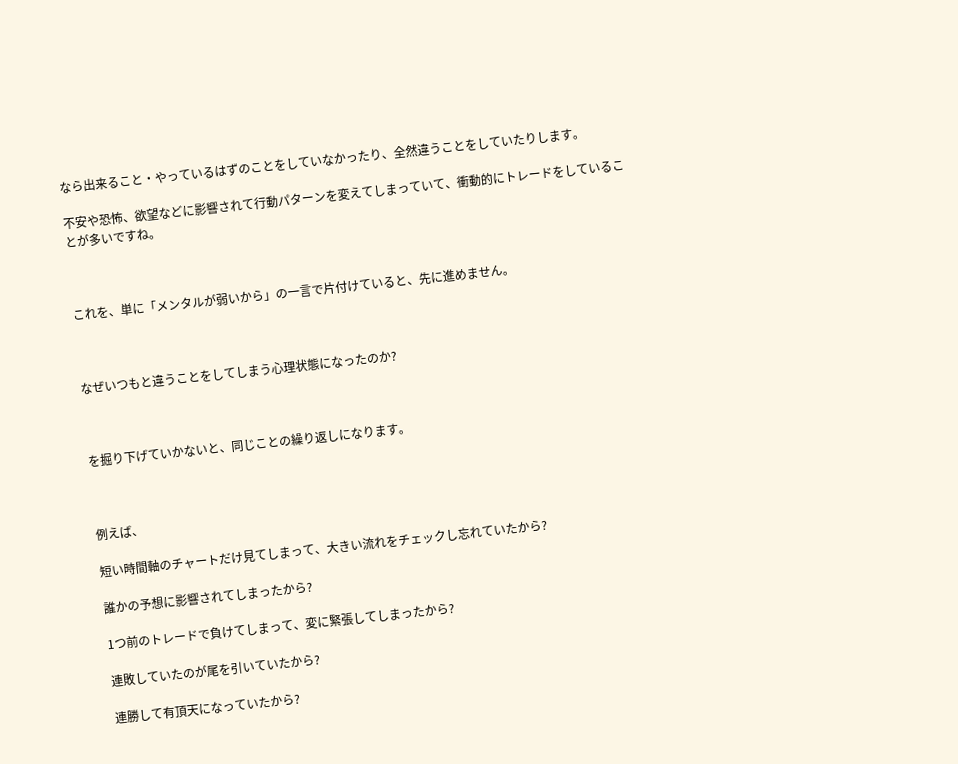なら出来ること・やっているはずのことをしていなかったり、全然違うことをしていたりします。

不安や恐怖、欲望などに影響されて行動パターンを変えてしまっていて、衝動的にトレードをしていることが多いですね。



これを、単に「メンタルが弱いから」の一言で片付けていると、先に進めません。



なぜいつもと違うことをしてしまう心理状態になったのか?



を掘り下げていかないと、同じことの繰り返しになります。



例えば、

短い時間軸のチャートだけ見てしまって、大きい流れをチェックし忘れていたから?

誰かの予想に影響されてしまったから?

1つ前のトレードで負けてしまって、変に緊張してしまったから?

連敗していたのが尾を引いていたから?

連勝して有頂天になっていたから?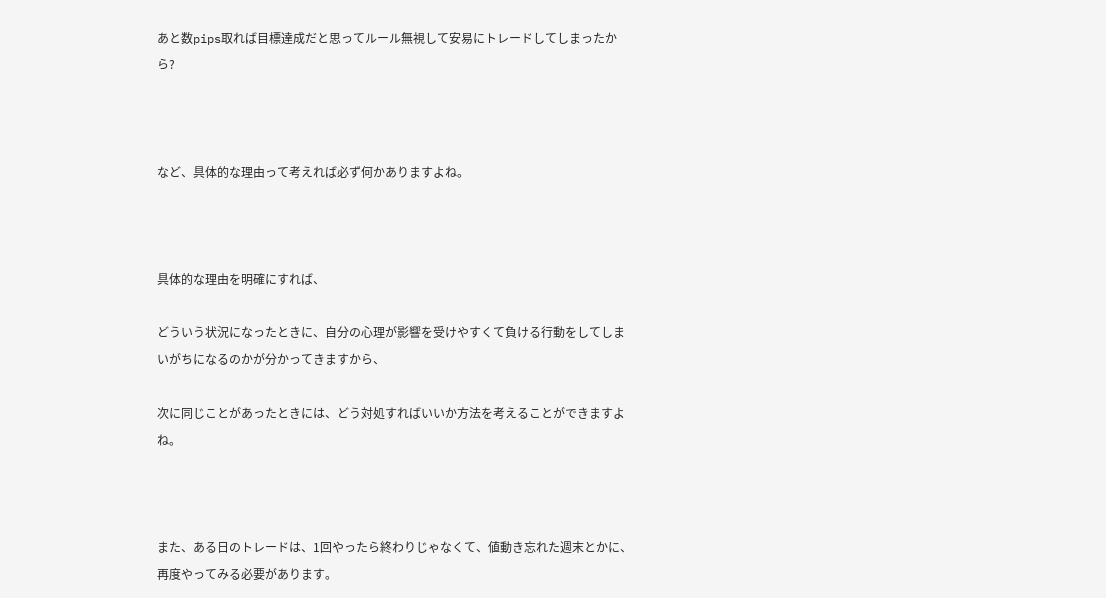あと数pips取れば目標達成だと思ってルール無視して安易にトレードしてしまったから?



など、具体的な理由って考えれば必ず何かありますよね。



具体的な理由を明確にすれば、

どういう状況になったときに、自分の心理が影響を受けやすくて負ける行動をしてしまいがちになるのかが分かってきますから、

次に同じことがあったときには、どう対処すればいいか方法を考えることができますよね。



また、ある日のトレードは、1回やったら終わりじゃなくて、値動き忘れた週末とかに、再度やってみる必要があります。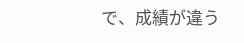で、成績が違う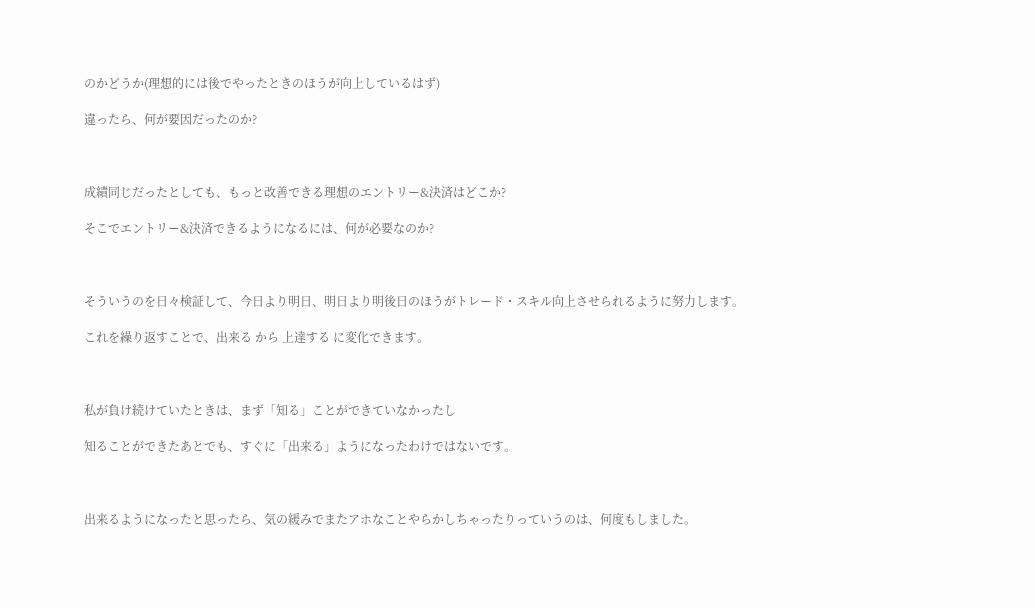のかどうか(理想的には後でやったときのほうが向上しているはず)

違ったら、何が要因だったのか?



成績同じだったとしても、もっと改善できる理想のエントリー&決済はどこか?

そこでエントリー&決済できるようになるには、何が必要なのか?



そういうのを日々検証して、今日より明日、明日より明後日のほうがトレード・スキル向上させられるように努力します。

これを繰り返すことで、出来る から 上達する に変化できます。



私が負け続けていたときは、まず「知る」ことができていなかったし

知ることができたあとでも、すぐに「出来る」ようになったわけではないです。



出来るようになったと思ったら、気の緩みでまたアホなことやらかしちゃったりっていうのは、何度もしました。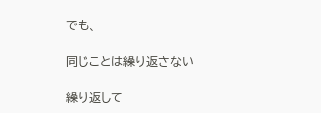でも、

同じことは繰り返さない

繰り返して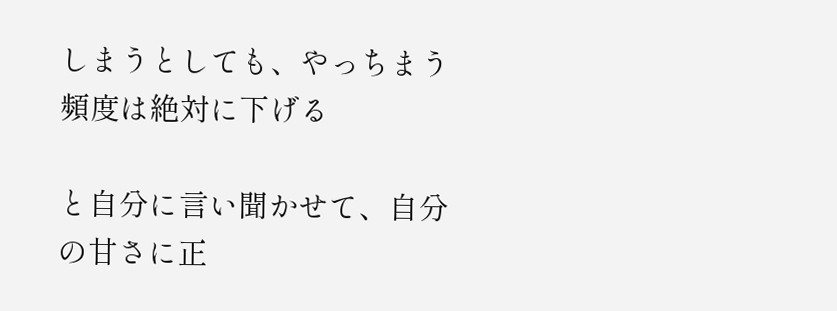しまうとしても、やっちまう頻度は絶対に下げる

と自分に言い聞かせて、自分の甘さに正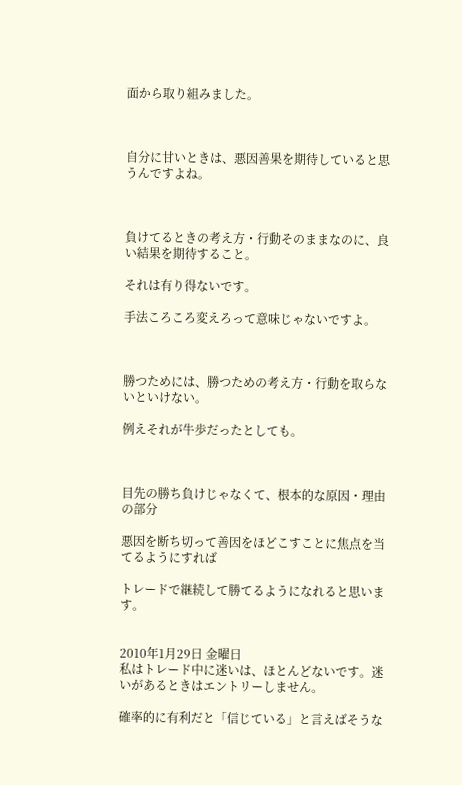面から取り組みました。



自分に甘いときは、悪因善果を期待していると思うんですよね。



負けてるときの考え方・行動そのままなのに、良い結果を期待すること。

それは有り得ないです。

手法ころころ変えろって意味じゃないですよ。



勝つためには、勝つための考え方・行動を取らないといけない。

例えそれが牛歩だったとしても。



目先の勝ち負けじゃなくて、根本的な原因・理由の部分

悪因を断ち切って善因をほどこすことに焦点を当てるようにすれば

トレードで継続して勝てるようになれると思います。


2010年1月29日 金曜日
私はトレード中に迷いは、ほとんどないです。迷いがあるときはエントリーしません。

確率的に有利だと「信じている」と言えばそうな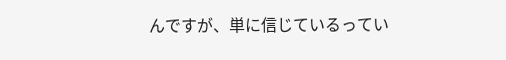んですが、単に信じているってい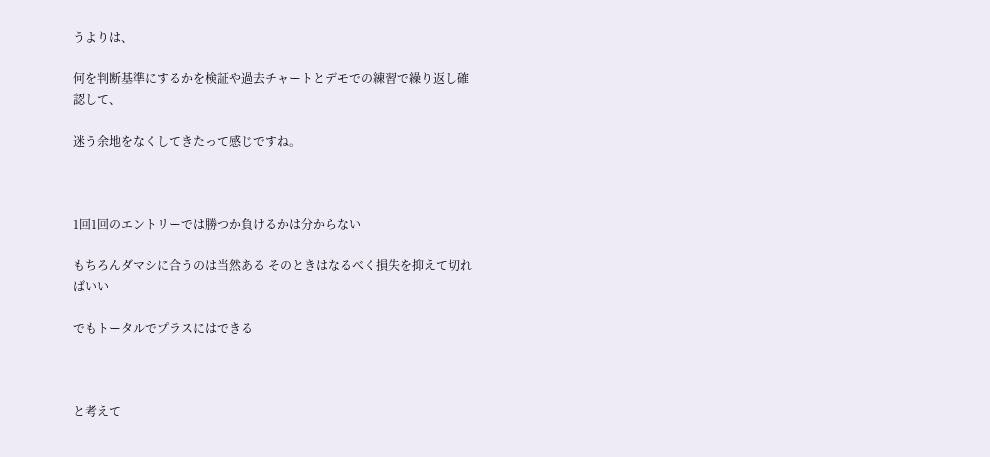うよりは、

何を判断基準にするかを検証や過去チャートとデモでの練習で繰り返し確認して、

迷う余地をなくしてきたって感じですね。



1回1回のエントリーでは勝つか負けるかは分からない

もちろんダマシに合うのは当然ある そのときはなるべく損失を抑えて切ればいい

でもトータルでプラスにはできる



と考えて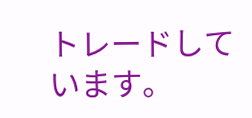トレードしています。